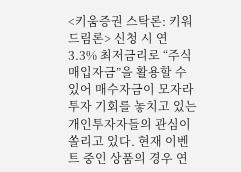<키움증권 스탁론: 키워드림론> 신청 시 연 3.3% 최저금리로 “주식매입자금”을 활용할 수 있어 매수자금이 모자라 투자 기회를 놓치고 있는 개인투자자들의 관심이 쏠리고 있다. 현재 이벤트 중인 상품의 경우 연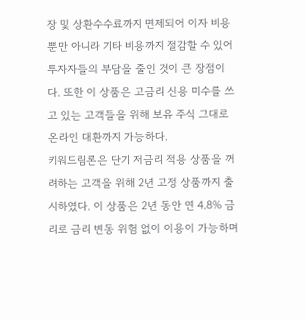장 및 상환수수료까지 면제되어 이자 비용 뿐만 아니라 기타 비용까지 절감할 수 있어 투자자들의 부담을 줄인 것이 큰 장점이다. 또한 이 상품은 고금리 신용 미수를 쓰고 있는 고객들을 위해 보유 주식 그대로 온라인 대환까지 가능하다.
키워드림론은 단기 저금리 적용 상품을 꺼려하는 고객을 위해 2년 고정 상품까지 출시하였다. 이 상품은 2년 동안 연 4.8% 금리로 금리 변동 위험 없이 이용이 가능하며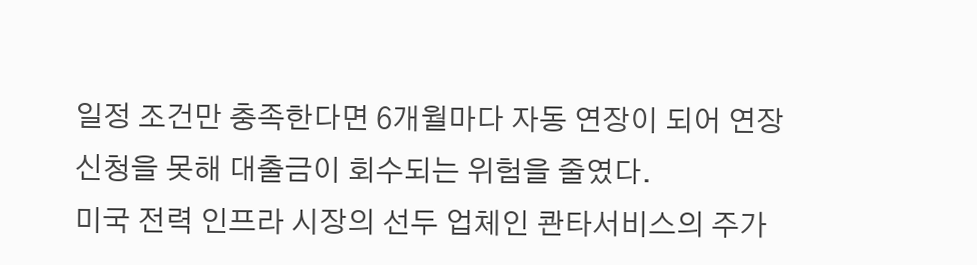일정 조건만 충족한다면 6개월마다 자동 연장이 되어 연장 신청을 못해 대출금이 회수되는 위험을 줄였다.
미국 전력 인프라 시장의 선두 업체인 콴타서비스의 주가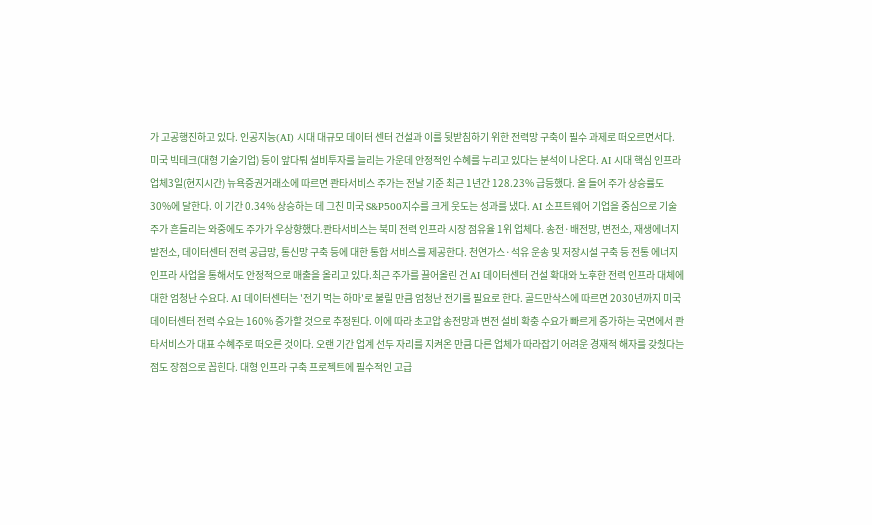가 고공행진하고 있다. 인공지능(AI) 시대 대규모 데이터 센터 건설과 이를 뒷받침하기 위한 전력망 구축이 필수 과제로 떠오르면서다. 미국 빅테크(대형 기술기업) 등이 앞다퉈 설비투자를 늘리는 가운데 안정적인 수혜를 누리고 있다는 분석이 나온다. AI 시대 핵심 인프라 업체3일(현지시간) 뉴욕증권거래소에 따르면 콴타서비스 주가는 전날 기준 최근 1년간 128.23% 급등했다. 올 들어 주가 상승률도 30%에 달한다. 이 기간 0.34% 상승하는 데 그친 미국 S&P500지수를 크게 웃도는 성과를 냈다. AI 소프트웨어 기업을 중심으로 기술주가 흔들리는 와중에도 주가가 우상향했다.콴타서비스는 북미 전력 인프라 시장 점유율 1위 업체다. 송전·배전망, 변전소, 재생에너지 발전소, 데이터센터 전력 공급망, 통신망 구축 등에 대한 통합 서비스를 제공한다. 천연가스·석유 운송 및 저장시설 구축 등 전통 에너지 인프라 사업을 통해서도 안정적으로 매출을 올리고 있다.최근 주가를 끌어올린 건 AI 데이터센터 건설 확대와 노후한 전력 인프라 대체에 대한 엄청난 수요다. AI 데이터센터는 '전기 먹는 하마'로 불릴 만큼 엄청난 전기를 필요로 한다. 골드만삭스에 따르면 2030년까지 미국 데이터센터 전력 수요는 160% 증가할 것으로 추정된다. 이에 따라 초고압 송전망과 변전 설비 확충 수요가 빠르게 증가하는 국면에서 콴타서비스가 대표 수혜주로 떠오른 것이다. 오랜 기간 업계 선두 자리를 지켜온 만큼 다른 업체가 따라잡기 어려운 경재적 해자를 갖췄다는 점도 장점으로 꼽힌다. 대형 인프라 구축 프로젝트에 필수적인 고급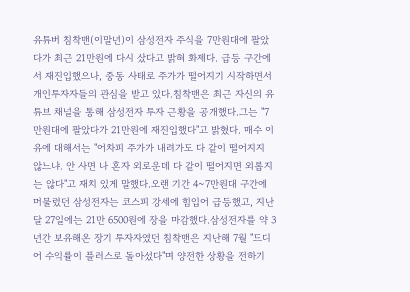유튜버 침착맨(이말년)이 삼성전자 주식을 7만원대에 팔았다가 최근 21만원에 다시 샀다고 밝혀 화제다. 급등 구간에서 재진입했으나, 중동 사태로 주가가 떨어지기 시작하면서 개인투자자들의 관심을 받고 있다.침착맨은 최근 자신의 유튜브 채널을 통해 삼성전자 투자 근황을 공개했다.그는 "7만원대에 팔았다가 21만원에 재진입했다"고 밝혔다. 매수 이유에 대해서는 "어차피 주가가 내려가도 다 같이 떨어지지 않느냐. 안 사면 나 혼자 외로운데 다 같이 떨어지면 외롭지는 않다"고 재치 있게 말했다.오랜 기간 4~7만원대 구간에 머물렀던 삼성전자는 코스피 강세에 힘입어 급등했고, 지난달 27일에는 21만 6500원에 장을 마감했다.삼성전자를 약 3년간 보유해온 장기 투자자였던 침착맨은 지난해 7월 "드디어 수익률이 플러스로 돌아섰다"며 양전한 상황을 전하기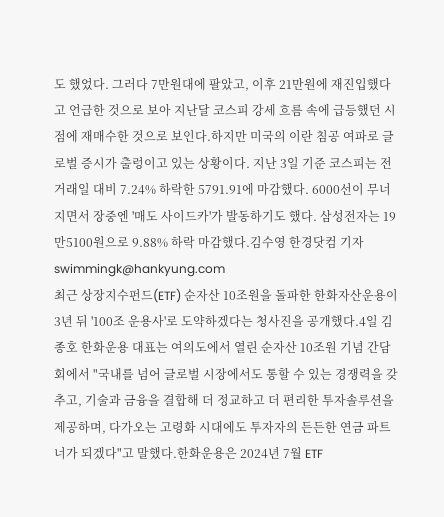도 했었다. 그러다 7만원대에 팔았고, 이후 21만원에 재진입했다고 언급한 것으로 보아 지난달 코스피 강세 흐름 속에 급등했던 시점에 재매수한 것으로 보인다.하지만 미국의 이란 침공 여파로 글로벌 증시가 출렁이고 있는 상황이다. 지난 3일 기준 코스피는 전 거래일 대비 7.24% 하락한 5791.91에 마감했다. 6000선이 무너지면서 장중엔 '매도 사이드카'가 발동하기도 했다. 삼성전자는 19만5100원으로 9.88% 하락 마감했다.김수영 한경닷컴 기자 swimmingk@hankyung.com
최근 상장지수펀드(ETF) 순자산 10조원을 돌파한 한화자산운용이 3년 뒤 '100조 운용사'로 도약하겠다는 청사진을 공개했다.4일 김종호 한화운용 대표는 여의도에서 열린 순자산 10조원 기념 간담회에서 "국내를 넘어 글로벌 시장에서도 통할 수 있는 경쟁력을 갖추고, 기술과 금융을 결합해 더 정교하고 더 편리한 투자솔루션을 제공하며, 다가오는 고령화 시대에도 투자자의 든든한 연금 파트너가 되겠다"고 말했다.한화운용은 2024년 7월 ETF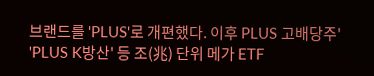브랜드를 'PLUS'로 개편했다. 이후 PLUS 고배당주' 'PLUS K방산' 등 조(兆) 단위 메가 ETF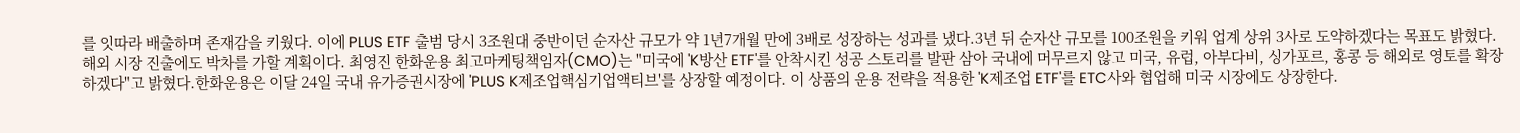를 잇따라 배출하며 존재감을 키웠다. 이에 PLUS ETF 출범 당시 3조원대 중반이던 순자산 규모가 약 1년7개월 만에 3배로 성장하는 성과를 냈다.3년 뒤 순자산 규모를 100조원을 키워 업계 상위 3사로 도약하겠다는 목표도 밝혔다. 해외 시장 진출에도 박차를 가할 계획이다. 최영진 한화운용 최고마케팅책임자(CMO)는 "미국에 'K방산 ETF'를 안착시킨 성공 스토리를 발판 삼아 국내에 머무르지 않고 미국, 유럽, 아부다비, 싱가포르, 홍콩 등 해외로 영토를 확장하겠다"고 밝혔다.한화운용은 이달 24일 국내 유가증권시장에 'PLUS K제조업핵심기업액티브'를 상장할 예정이다. 이 상품의 운용 전략을 적용한 'K제조업 ETF'를 ETC사와 협업해 미국 시장에도 상장한다.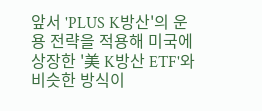앞서 'PLUS K방산'의 운용 전략을 적용해 미국에 상장한 '美 K방산 ETF'와 비슷한 방식이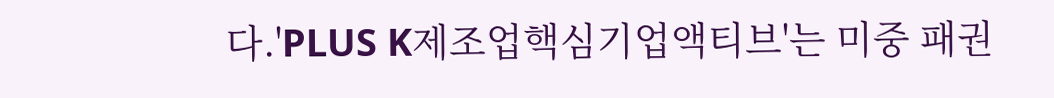다.'PLUS K제조업핵심기업액티브'는 미중 패권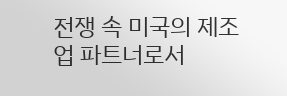전쟁 속 미국의 제조업 파트너로서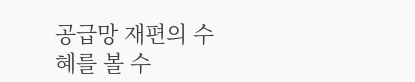공급망 재편의 수혜를 볼 수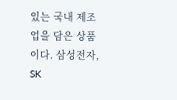있는 국내 제조업을 담은 상품이다. 삼성전자, SK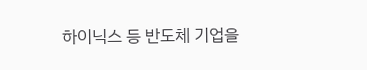하이닉스 등 반도체 기업을